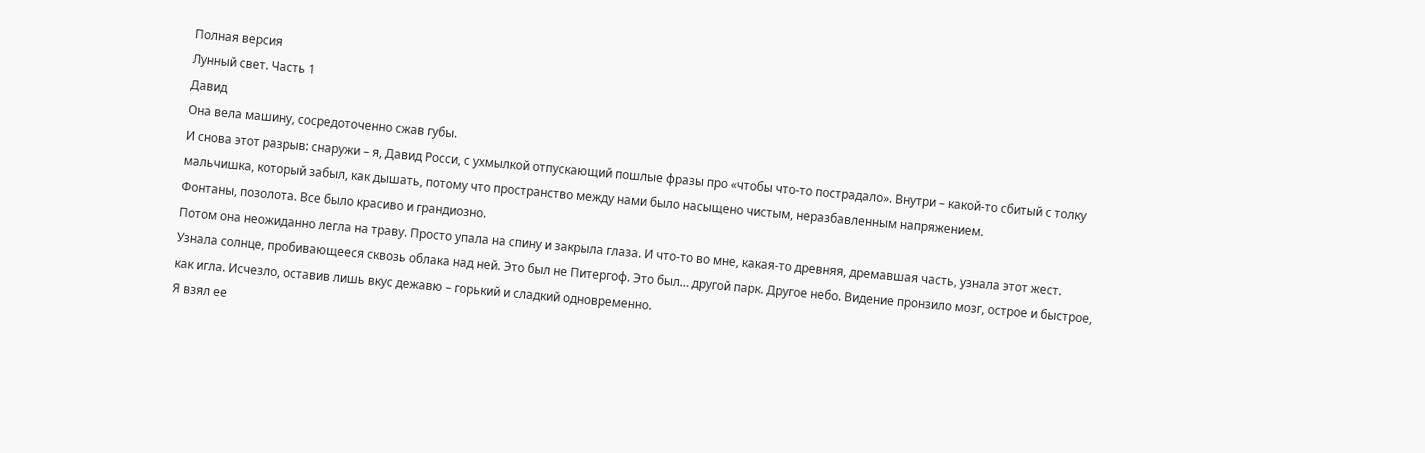Полная версия
Лунный свет. Часть 1
Давид
Она вела машину, сосредоточенно сжав губы.
И снова этот разрыв: снаружи – я, Давид Росси, с ухмылкой отпускающий пошлые фразы про «чтобы что-то пострадало». Внутри – какой-то сбитый с толку мальчишка, который забыл, как дышать, потому что пространство между нами было насыщено чистым, неразбавленным напряжением.
Фонтаны, позолота. Все было красиво и грандиозно.
Потом она неожиданно легла на траву. Просто упала на спину и закрыла глаза. И что-то во мне, какая-то древняя, дремавшая часть, узнала этот жест. Узнала солнце, пробивающееся сквозь облака над ней. Это был не Питергоф. Это был… другой парк. Другое небо. Видение пронзило мозг, острое и быстрое, как игла. Исчезло, оставив лишь вкус дежавю – горький и сладкий одновременно.
Я взял ее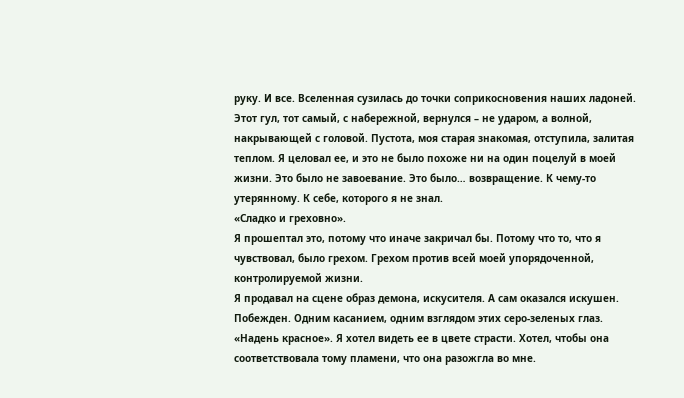руку. И все. Вселенная сузилась до точки соприкосновения наших ладоней. Этот гул, тот самый, с набережной, вернулся – не ударом, а волной, накрывающей с головой. Пустота, моя старая знакомая, отступила, залитая теплом. Я целовал ее, и это не было похоже ни на один поцелуй в моей жизни. Это было не завоевание. Это было… возвращение. К чему-то утерянному. К себе, которого я не знал.
«Сладко и греховно».
Я прошептал это, потому что иначе закричал бы. Потому что то, что я чувствовал, было грехом. Грехом против всей моей упорядоченной, контролируемой жизни.
Я продавал на сцене образ демона, искусителя. А сам оказался искушен. Побежден. Одним касанием, одним взглядом этих серо-зеленых глаз.
«Надень красное». Я хотел видеть ее в цвете страсти. Хотел, чтобы она соответствовала тому пламени, что она разожгла во мне.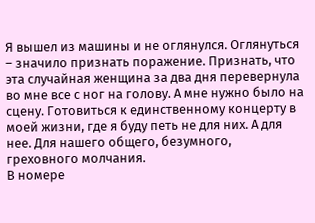Я вышел из машины и не оглянулся. Оглянуться – значило признать поражение. Признать, что эта случайная женщина за два дня перевернула во мне все с ног на голову. А мне нужно было на сцену. Готовиться к единственному концерту в моей жизни, где я буду петь не для них. А для нее. Для нашего общего, безумного, греховного молчания.
В номере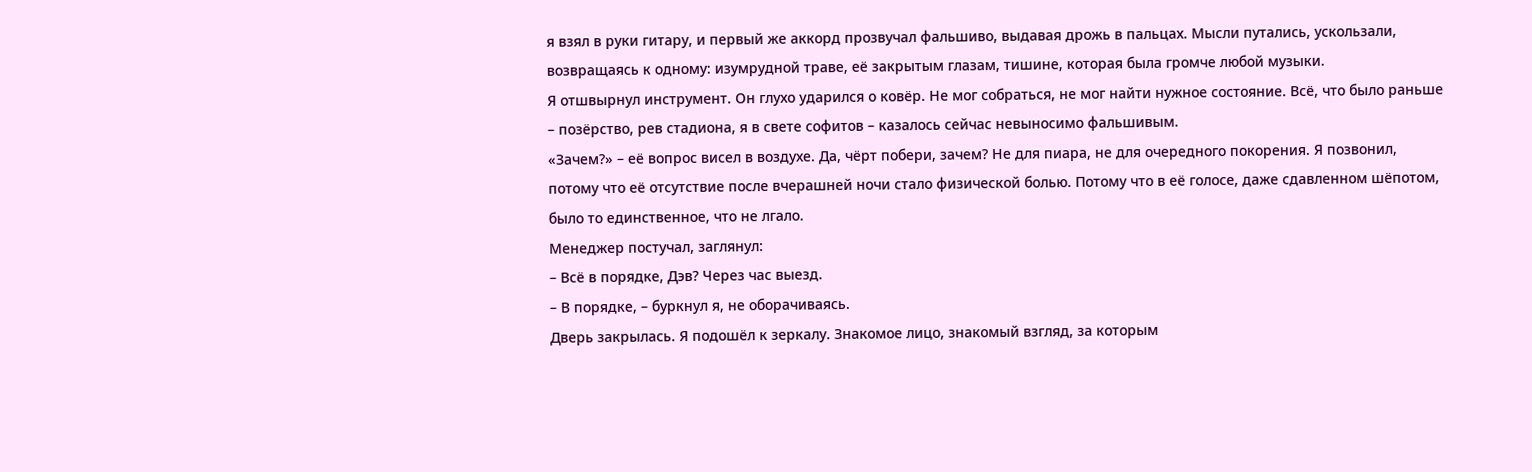я взял в руки гитару, и первый же аккорд прозвучал фальшиво, выдавая дрожь в пальцах. Мысли путались, ускользали, возвращаясь к одному: изумрудной траве, её закрытым глазам, тишине, которая была громче любой музыки.
Я отшвырнул инструмент. Он глухо ударился о ковёр. Не мог собраться, не мог найти нужное состояние. Всё, что было раньше – позёрство, рев стадиона, я в свете софитов – казалось сейчас невыносимо фальшивым.
«Зачем?» – её вопрос висел в воздухе. Да, чёрт побери, зачем? Не для пиара, не для очередного покорения. Я позвонил, потому что её отсутствие после вчерашней ночи стало физической болью. Потому что в её голосе, даже сдавленном шёпотом, было то единственное, что не лгало.
Менеджер постучал, заглянул:
– Всё в порядке, Дэв? Через час выезд.
– В порядке, – буркнул я, не оборачиваясь.
Дверь закрылась. Я подошёл к зеркалу. Знакомое лицо, знакомый взгляд, за которым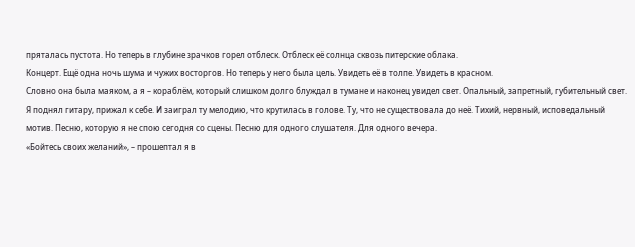пряталась пустота. Но теперь в глубине зрачков горел отблеск. Отблеск её солнца сквозь питерские облака.
Концерт. Ещё одна ночь шума и чужих восторгов. Но теперь у него была цель. Увидеть её в толпе. Увидеть в красном.
Словно она была маяком, а я – кораблём, который слишком долго блуждал в тумане и наконец увидел свет. Опальный, запретный, губительный свет.
Я поднял гитару, прижал к себе. И заиграл ту мелодию, что крутилась в голове. Ту, что не существовала до неё. Тихий, нервный, исповедальный мотив. Песню, которую я не спою сегодня со сцены. Песню для одного слушателя. Для одного вечера.
«Бойтесь своих желаний», – прошептал я в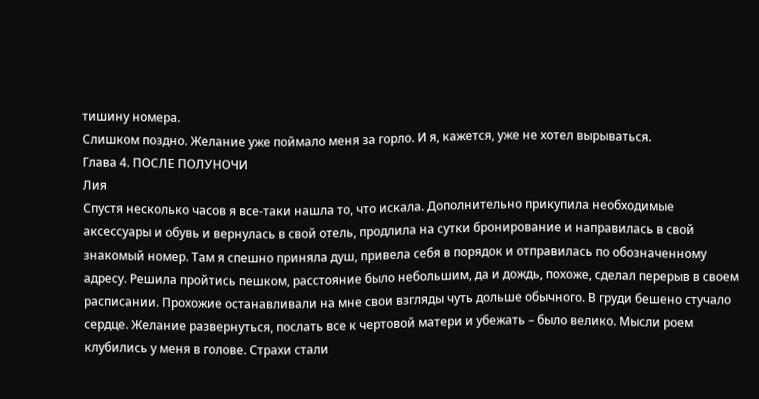тишину номера.
Слишком поздно. Желание уже поймало меня за горло. И я, кажется, уже не хотел вырываться.
Глава 4. ПОСЛЕ ПОЛУНОЧИ
Лия
Спустя несколько часов я все-таки нашла то, что искала. Дополнительно прикупила необходимые аксессуары и обувь и вернулась в свой отель, продлила на сутки бронирование и направилась в свой знакомый номер. Там я спешно приняла душ, привела себя в порядок и отправилась по обозначенному адресу. Решила пройтись пешком, расстояние было небольшим, да и дождь, похоже, сделал перерыв в своем расписании. Прохожие останавливали на мне свои взгляды чуть дольше обычного. В груди бешено стучало сердце. Желание развернуться, послать все к чертовой матери и убежать – было велико. Мысли роем клубились у меня в голове. Страхи стали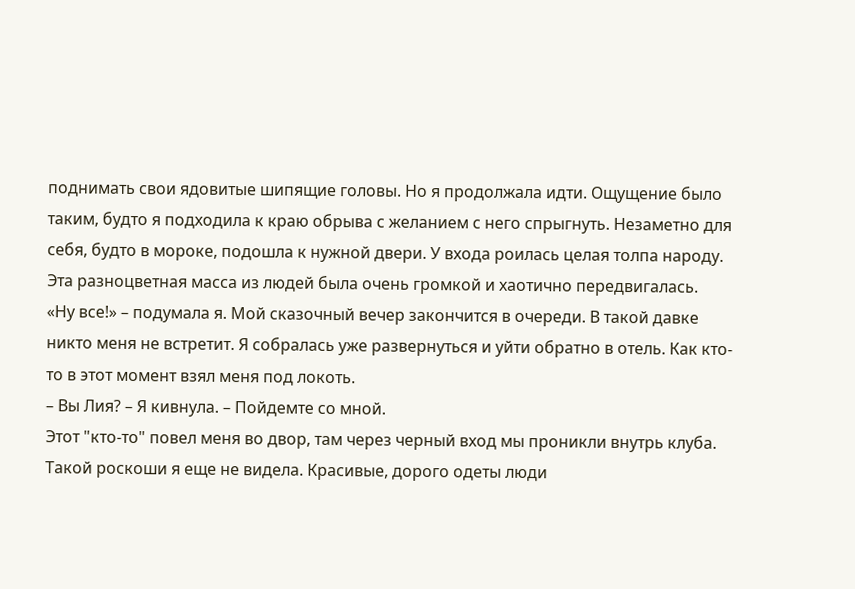поднимать свои ядовитые шипящие головы. Но я продолжала идти. Ощущение было таким, будто я подходила к краю обрыва с желанием с него спрыгнуть. Незаметно для себя, будто в мороке, подошла к нужной двери. У входа роилась целая толпа народу. Эта разноцветная масса из людей была очень громкой и хаотично передвигалась.
«Ну все!» – подумала я. Мой сказочный вечер закончится в очереди. В такой давке никто меня не встретит. Я собралась уже развернуться и уйти обратно в отель. Как кто-то в этот момент взял меня под локоть.
– Вы Лия? – Я кивнула. – Пойдемте со мной.
Этот "кто-то" повел меня во двор, там через черный вход мы проникли внутрь клуба. Такой роскоши я еще не видела. Красивые, дорого одеты люди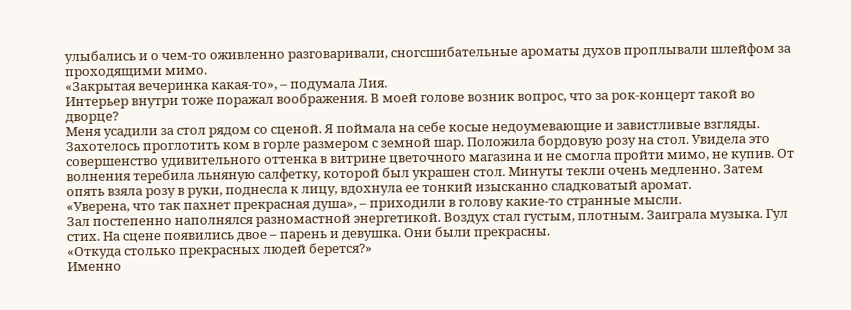улыбались и о чем-то оживленно разговаривали, сногсшибательные ароматы духов проплывали шлейфом за проходящими мимо.
«Закрытая вечеринка какая-то», – подумала Лия.
Интерьер внутри тоже поражал воображения. В моей голове возник вопрос, что за рок-концерт такой во дворце?
Меня усадили за стол рядом со сценой. Я поймала на себе косые недоумевающие и завистливые взгляды. Захотелось проглотить ком в горле размером с земной шар. Положила бордовую розу на стол. Увидела это совершенство удивительного оттенка в витрине цветочного магазина и не смогла пройти мимо, не купив. От волнения теребила льняную салфетку, которой был украшен стол. Минуты текли очень медленно. Затем опять взяла розу в руки, поднесла к лицу, вдохнула ее тонкий изысканно сладковатый аромат.
«Уверена, что так пахнет прекрасная душа», – приходили в голову какие-то странные мысли.
Зал постепенно наполнялся разномастной энергетикой. Воздух стал густым, плотным. Заиграла музыка. Гул стих. На сцене появились двое – парень и девушка. Они были прекрасны.
«Откуда столько прекрасных людей берется?»
Именно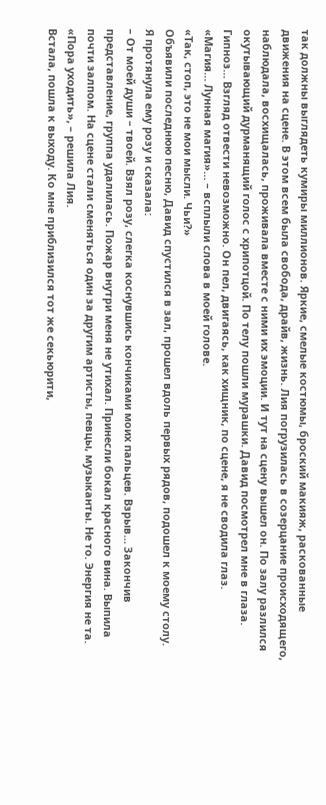так должны выглядеть кумиры миллионов. Яркие, смелые костюмы, броский макияж, раскованные движения на сцене. В этом всем была свобода, драйв, жизнь. Лия погрузилась в созерцание происходящего, наблюдала, восхищалась, проживала вместе с ними их эмоции. И тут на сцену вышел он. По залу разлился окутывающий дурманящий голос с хрипотцой. По телу пошли мурашки. Давид посмотрел мне в глаза. Гипноз… Взгляд отвести невозможно. Он пел, двигаясь, как хищник, по сцене, я не сводила глаз.
«Магия… Лунная магия»… – всплыли слова в моей голове.
«Так, стоп, это не мои мысли. Чьи?»
Объявили последнюю песню, Давид спустился в зал, прошел вдоль первых рядов, подошел к моему столу.
Я протянула ему розу и сказала:
– От моей души – твоей. Взял розу, слегка коснувшись кончиками моих пальцев. Взрыв… Закончив представление, группа удалилась. Пожар внутри меня не утихал. Принесли бокал красного вина. Выпила почти залпом. На сцене стали сменяться один за другим артисты, певцы, музыканты. Не то. Энергия не та.
«Пора уходить», – решила Лия.
Встала, пошла к выходу. Ко мне приблизился тот же секьюрити,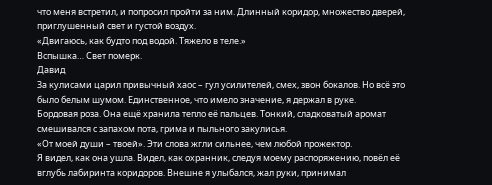что меня встретил, и попросил пройти за ним. Длинный коридор, множество дверей, приглушенный свет и густой воздух.
«Двигаюсь, как будто под водой. Тяжело в теле.»
Вспышка… Свет померк.
Давид
За кулисами царил привычный хаос – гул усилителей, смех, звон бокалов. Но всё это было белым шумом. Единственное, что имело значение, я держал в руке.
Бордовая роза. Она ещё хранила тепло её пальцев. Тонкий, сладковатый аромат смешивался с запахом пота, грима и пыльного закулисья.
«От моей души – твоей». Эти слова жгли сильнее, чем любой прожектор.
Я видел, как она ушла. Видел, как охранник, следуя моему распоряжению, повёл её вглубь лабиринта коридоров. Внешне я улыбался, жал руки, принимал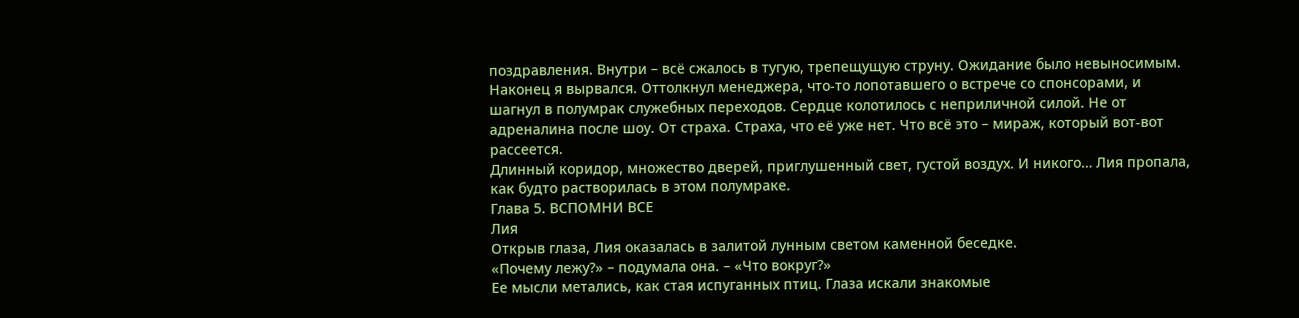поздравления. Внутри – всё сжалось в тугую, трепещущую струну. Ожидание было невыносимым.
Наконец я вырвался. Оттолкнул менеджера, что-то лопотавшего о встрече со спонсорами, и шагнул в полумрак служебных переходов. Сердце колотилось с неприличной силой. Не от адреналина после шоу. От страха. Страха, что её уже нет. Что всё это – мираж, который вот-вот рассеется.
Длинный коридор, множество дверей, приглушенный свет, густой воздух. И никого… Лия пропала, как будто растворилась в этом полумраке.
Глава 5. ВСПОМНИ ВСЕ
Лия
Открыв глаза, Лия оказалась в залитой лунным светом каменной беседке.
«Почему лежу?» – подумала она. – «Что вокруг?»
Ее мысли метались, как стая испуганных птиц. Глаза искали знакомые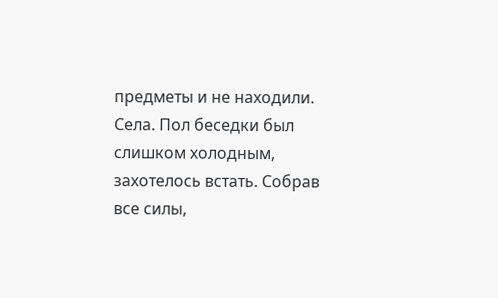предметы и не находили. Села. Пол беседки был слишком холодным, захотелось встать. Собрав все силы,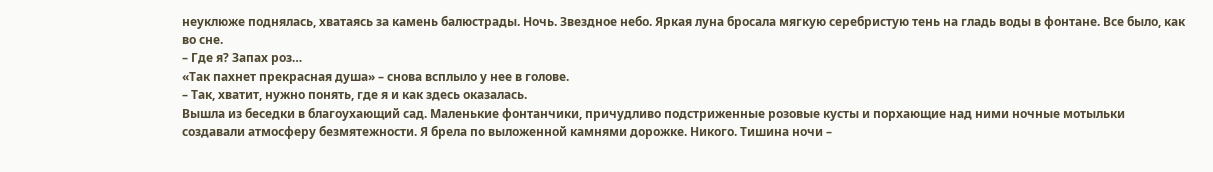неуклюже поднялась, хватаясь за камень балюстрады. Ночь. Звездное небо. Яркая луна бросала мягкую серебристую тень на гладь воды в фонтане. Все было, как во сне.
– Где я? Запах роз…
«Так пахнет прекрасная душа» – снова всплыло у нее в голове.
– Так, хватит, нужно понять, где я и как здесь оказалась.
Вышла из беседки в благоухающий сад. Маленькие фонтанчики, причудливо подстриженные розовые кусты и порхающие над ними ночные мотыльки создавали атмосферу безмятежности. Я брела по выложенной камнями дорожке. Никого. Тишина ночи –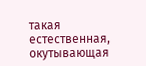такая естественная, окутывающая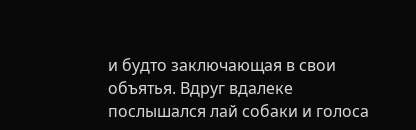и будто заключающая в свои объятья. Вдруг вдалеке послышался лай собаки и голоса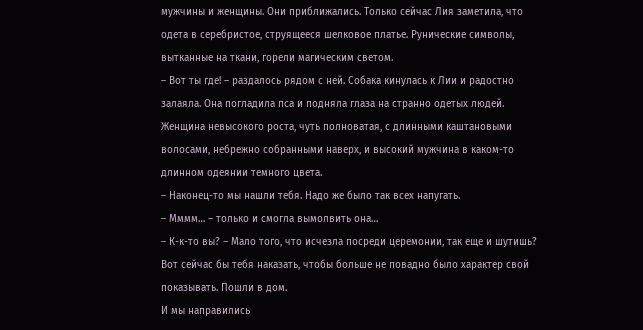мужчины и женщины. Они приближались. Только сейчас Лия заметила, что одета в серебристое, струящееся шелковое платье. Рунические символы, вытканные на ткани, горели магическим светом.
– Вот ты где! – раздалось рядом с ней. Собака кинулась к Лии и радостно залаяла. Она погладила пса и подняла глаза на странно одетых людей. Женщина невысокого роста, чуть полноватая, с длинными каштановыми волосами, небрежно собранными наверх, и высокий мужчина в каком-то длинном одеянии темного цвета.
– Наконец-то мы нашли тебя. Надо же было так всех напугать.
– Мммм… – только и смогла вымолвить она…
– К-к-то вы? – Мало того, что исчезла посреди церемонии, так еще и шутишь? Вот сейчас бы тебя наказать, чтобы больше не повадно было характер свой показывать. Пошли в дом.
И мы направились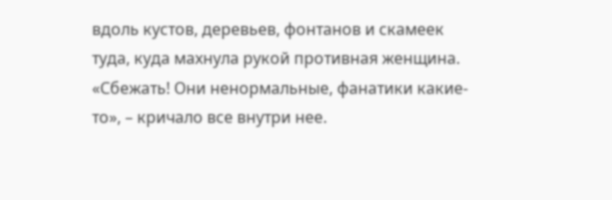вдоль кустов, деревьев, фонтанов и скамеек туда, куда махнула рукой противная женщина.
«Сбежать! Они ненормальные, фанатики какие-то», – кричало все внутри нее.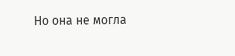Но она не могла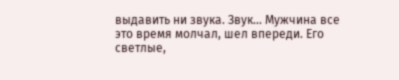выдавить ни звука. Звук… Мужчина все это время молчал, шел впереди. Его светлые,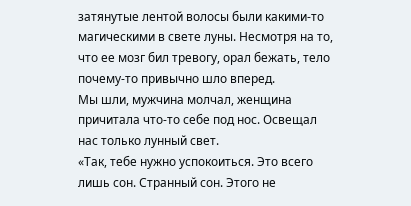затянутые лентой волосы были какими-то магическими в свете луны. Несмотря на то, что ее мозг бил тревогу, орал бежать, тело почему-то привычно шло вперед.
Мы шли, мужчина молчал, женщина причитала что-то себе под нос. Освещал нас только лунный свет.
«Так, тебе нужно успокоиться. Это всего лишь сон. Странный сон. Этого не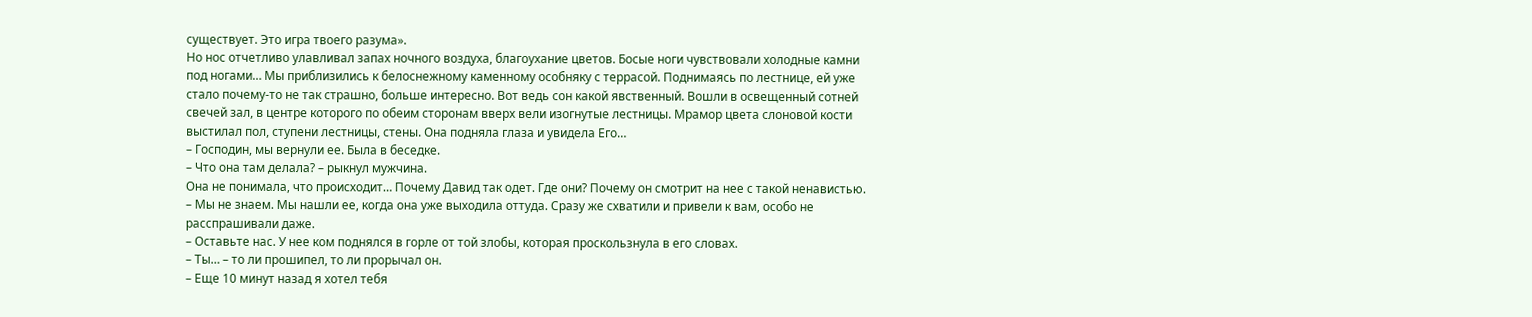существует. Это игра твоего разума».
Но нос отчетливо улавливал запах ночного воздуха, благоухание цветов. Босые ноги чувствовали холодные камни под ногами… Мы приблизились к белоснежному каменному особняку с террасой. Поднимаясь по лестнице, ей уже стало почему-то не так страшно, больше интересно. Вот ведь сон какой явственный. Вошли в освещенный сотней свечей зал, в центре которого по обеим сторонам вверх вели изогнутые лестницы. Мрамор цвета слоновой кости выстилал пол, ступени лестницы, стены. Она подняла глаза и увидела Его…
– Господин, мы вернули ее. Была в беседке.
– Что она там делала? – рыкнул мужчина.
Она не понимала, что происходит… Почему Давид так одет. Где они? Почему он смотрит на нее с такой ненавистью.
– Мы не знаем. Мы нашли ее, когда она уже выходила оттуда. Сразу же схватили и привели к вам, особо не расспрашивали даже.
– Оставьте нас. У нее ком поднялся в горле от той злобы, которая проскользнула в его словах.
– Ты… – то ли прошипел, то ли прорычал он.
– Еще 10 минут назад я хотел тебя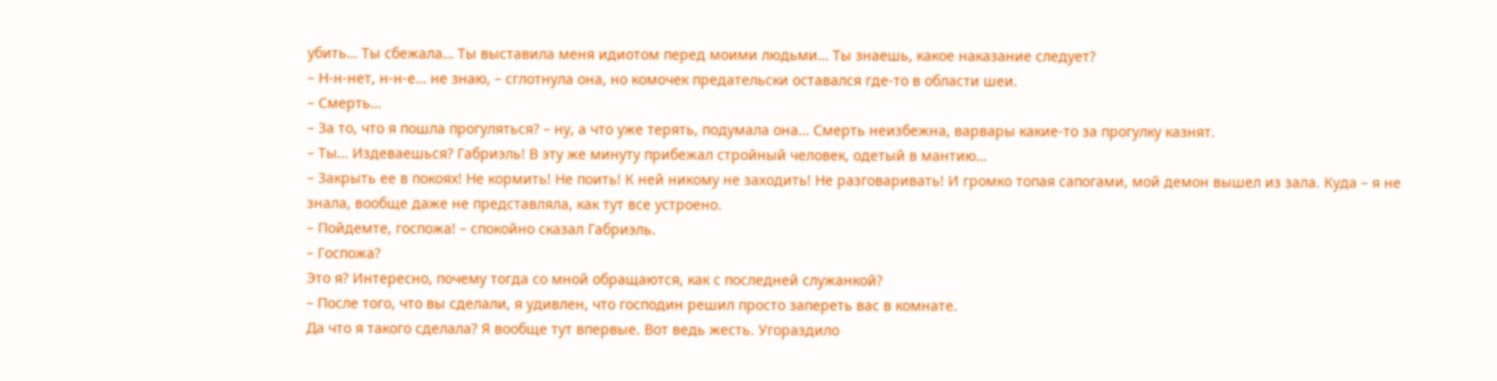убить… Ты сбежала… Ты выставила меня идиотом перед моими людьми… Ты знаешь, какое наказание следует?
– Н-н-нет, н-н-е… не знаю, – сглотнула она, но комочек предательски оставался где-то в области шеи.
– Смерть…
– За то, что я пошла прогуляться? – ну, а что уже терять, подумала она… Смерть неизбежна, варвары какие-то за прогулку казнят.
– Ты… Издеваешься? Габриэль! В эту же минуту прибежал стройный человек, одетый в мантию…
– Закрыть ее в покоях! Не кормить! Не поить! К ней никому не заходить! Не разговаривать! И громко топая сапогами, мой демон вышел из зала. Куда – я не знала, вообще даже не представляла, как тут все устроено.
– Пойдемте, госпожа! – спокойно сказал Габриэль.
– Госпожа?
Это я? Интересно, почему тогда со мной обращаются, как с последней служанкой?
– После того, что вы сделали, я удивлен, что господин решил просто запереть вас в комнате.
Да что я такого сделала? Я вообще тут впервые. Вот ведь жесть. Угораздило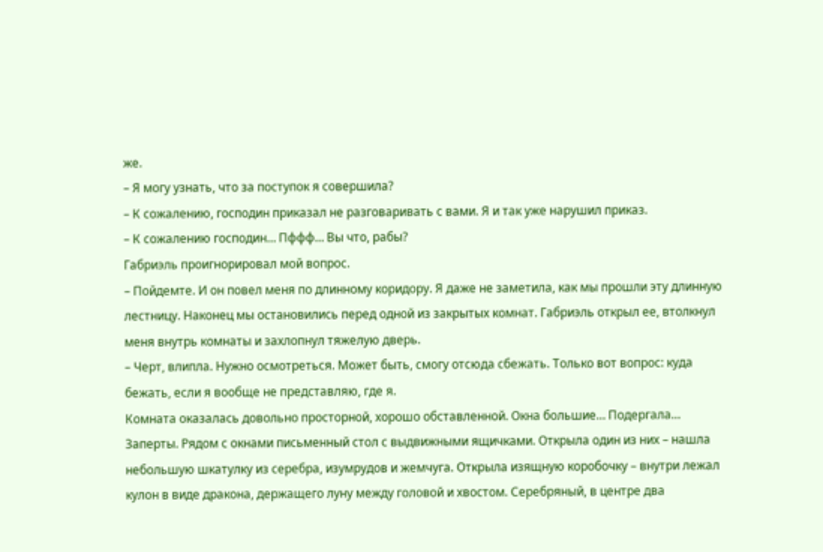же.
– Я могу узнать, что за поступок я совершила?
– К сожалению, господин приказал не разговаривать с вами. Я и так уже нарушил приказ.
– К сожалению господин… Пффф… Вы что, рабы?
Габриэль проигнорировал мой вопрос.
– Пойдемте. И он повел меня по длинному коридору. Я даже не заметила, как мы прошли эту длинную лестницу. Наконец мы остановились перед одной из закрытых комнат. Габриэль открыл ее, втолкнул меня внутрь комнаты и захлопнул тяжелую дверь.
– Черт, влипла. Нужно осмотреться. Может быть, смогу отсюда сбежать. Только вот вопрос: куда бежать, если я вообще не представляю, где я.
Комната оказалась довольно просторной, хорошо обставленной. Окна большие… Подергала… Заперты. Рядом с окнами письменный стол с выдвижными ящичками. Открыла один из них – нашла небольшую шкатулку из серебра, изумрудов и жемчуга. Открыла изящную коробочку – внутри лежал кулон в виде дракона, держащего луну между головой и хвостом. Серебряный, в центре два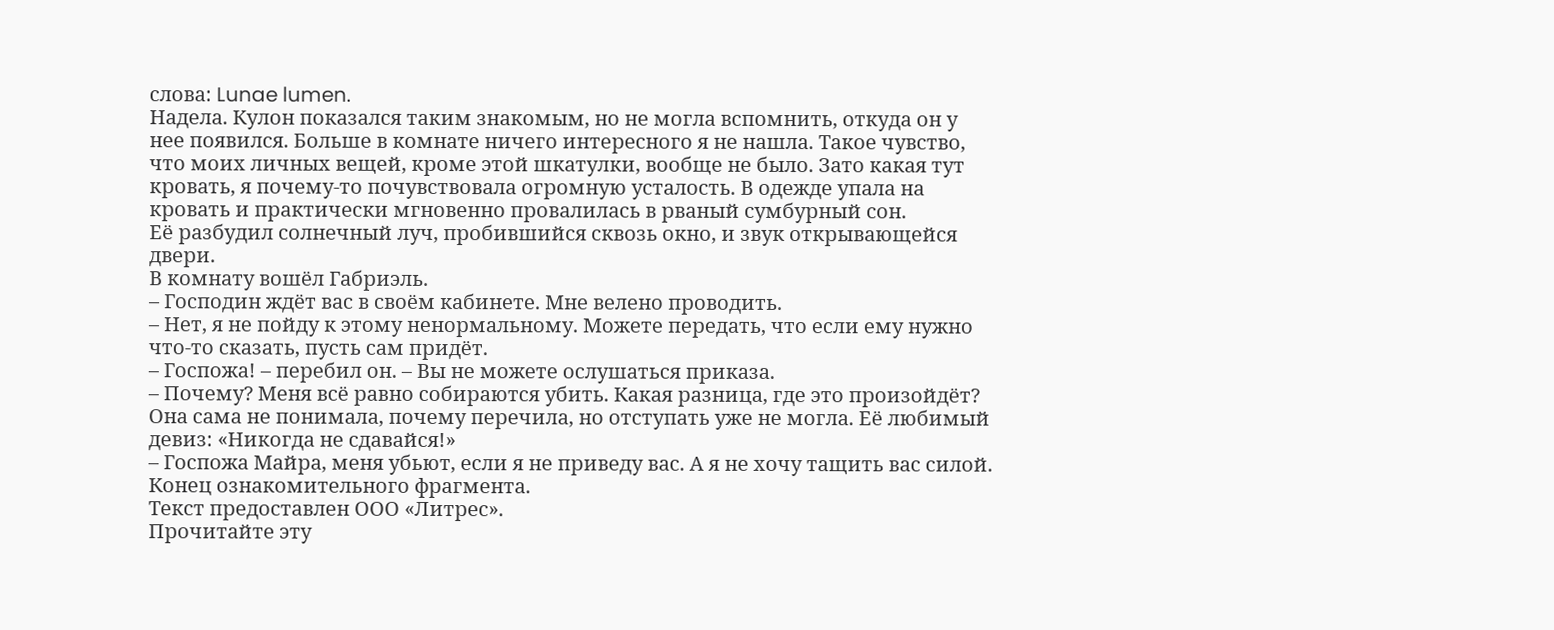слова: Lunae lumen.
Надела. Кулон показался таким знакомым, но не могла вспомнить, откуда он у нее появился. Больше в комнате ничего интересного я не нашла. Такое чувство, что моих личных вещей, кроме этой шкатулки, вообще не было. Зато какая тут кровать, я почему-то почувствовала огромную усталость. В одежде упала на кровать и практически мгновенно провалилась в рваный сумбурный сон.
Её разбудил солнечный луч, пробившийся сквозь окно, и звук открывающейся двери.
В комнату вошёл Габриэль.
– Господин ждёт вас в своём кабинете. Мне велено проводить.
– Нет, я не пойду к этому ненормальному. Можете передать, что если ему нужно что-то сказать, пусть сам придёт.
– Госпожа! – перебил он. – Вы не можете ослушаться приказа.
– Почему? Меня всё равно собираются убить. Какая разница, где это произойдёт?
Она сама не понимала, почему перечила, но отступать уже не могла. Её любимый девиз: «Никогда не сдавайся!»
– Госпожа Майра, меня убьют, если я не приведу вас. А я не хочу тащить вас силой.
Конец ознакомительного фрагмента.
Текст предоставлен ООО «Литрес».
Прочитайте эту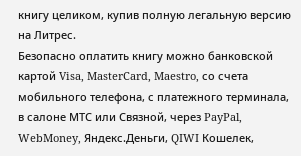книгу целиком, купив полную легальную версию на Литрес.
Безопасно оплатить книгу можно банковской картой Visa, MasterCard, Maestro, со счета мобильного телефона, с платежного терминала, в салоне МТС или Связной, через PayPal, WebMoney, Яндекс.Деньги, QIWI Кошелек,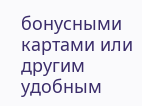бонусными картами или другим удобным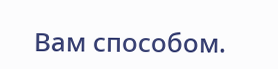Вам способом.